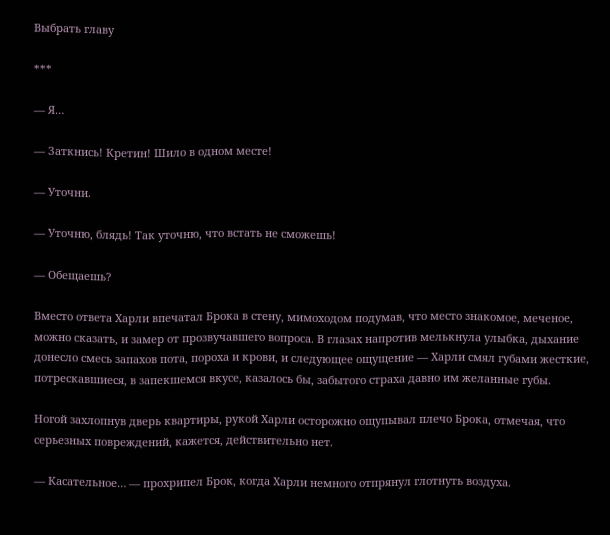Выбрать главу

***

— Я…

— Заткнись! Кретин! Шило в одном месте!

— Уточни.

— Уточню, блядь! Так уточню, что встать не сможешь!

— Обещаешь?

Вместо ответа Харли впечатал Брока в стену, мимоходом подумав, что место знакомое, меченое, можно сказать, и замер от прозвучавшего вопроса. В глазах напротив мелькнула улыбка, дыхание донесло смесь запахов пота, пороха и крови, и следующее ощущение — Харли смял губами жесткие, потрескавшиеся, в запекшемся вкусе, казалось бы, забытого страха давно им желанные губы.

Ногой захлопнув дверь квартиры, рукой Харли осторожно ощупывал плечо Брока, отмечая, что серьезных повреждений, кажется, действительно нет.

— Касательное… — прохрипел Брок, когда Харли немного отпрянул глотнуть воздуха.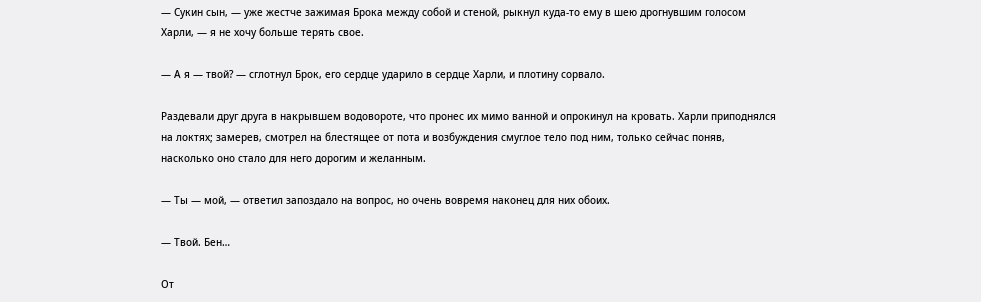— Сукин сын, — уже жестче зажимая Брока между собой и стеной, рыкнул куда-то ему в шею дрогнувшим голосом Харли, — я не хочу больше терять свое.

— А я — твой? — сглотнул Брок, его сердце ударило в сердце Харли, и плотину сорвало.

Раздевали друг друга в накрывшем водовороте, что пронес их мимо ванной и опрокинул на кровать. Харли приподнялся на локтях; замерев, смотрел на блестящее от пота и возбуждения смуглое тело под ним, только сейчас поняв, насколько оно стало для него дорогим и желанным.

— Ты — мой, — ответил запоздало на вопрос, но очень вовремя наконец для них обоих.

— Твой. Бен…

От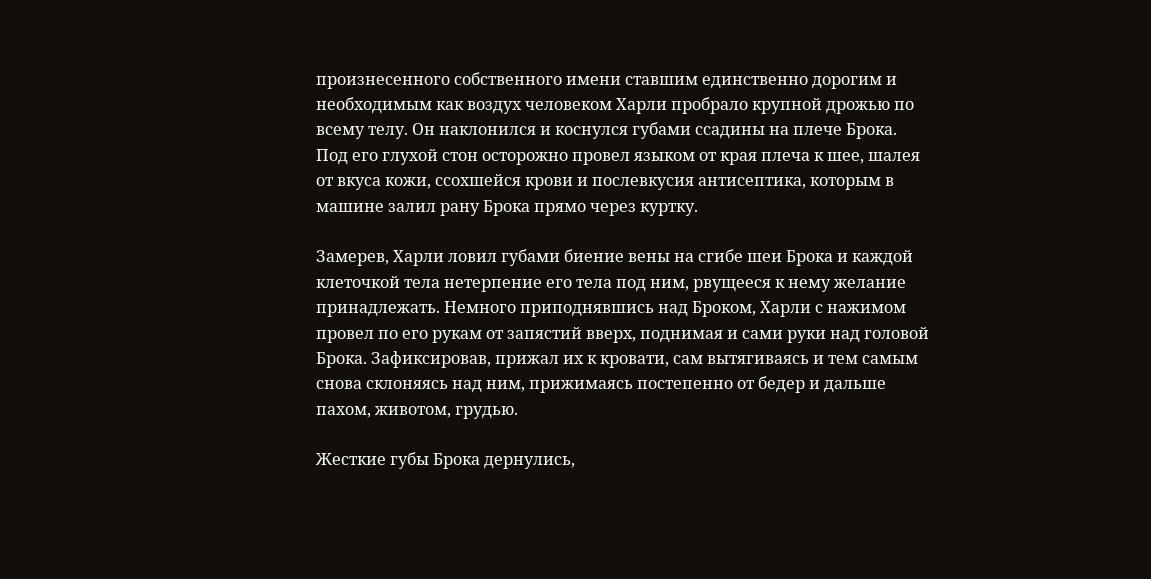произнесенного собственного имени ставшим единственно дорогим и необходимым как воздух человеком Харли пробрало крупной дрожью по всему телу. Он наклонился и коснулся губами ссадины на плече Брока. Под его глухой стон осторожно провел языком от края плеча к шее, шалея от вкуса кожи, ссохшейся крови и послевкусия антисептика, которым в машине залил рану Брока прямо через куртку.

Замерев, Харли ловил губами биение вены на сгибе шеи Брока и каждой клеточкой тела нетерпение его тела под ним, рвущееся к нему желание принадлежать. Немного приподнявшись над Броком, Харли с нажимом провел по его рукам от запястий вверх, поднимая и сами руки над головой Брока. Зафиксировав, прижал их к кровати, сам вытягиваясь и тем самым снова склоняясь над ним, прижимаясь постепенно от бедер и дальше пахом, животом, грудью.

Жесткие губы Брока дернулись,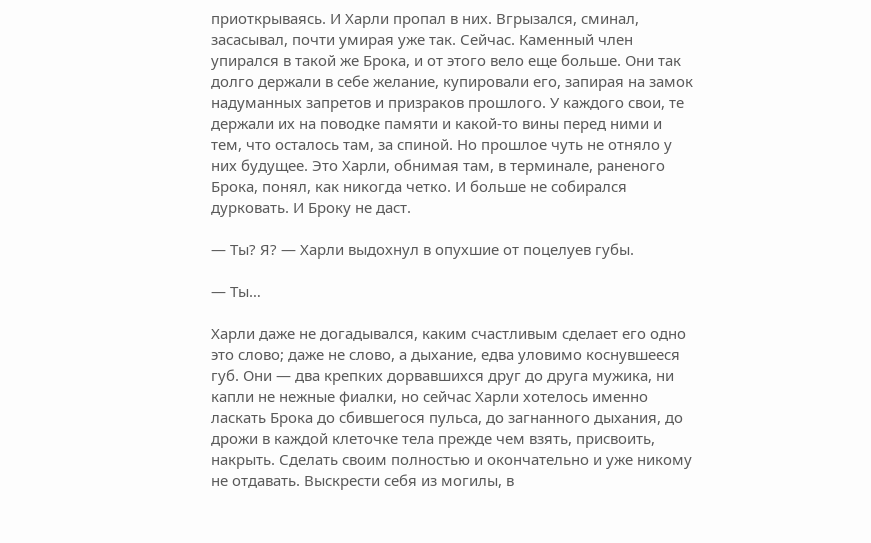приоткрываясь. И Харли пропал в них. Вгрызался, сминал, засасывал, почти умирая уже так. Сейчас. Каменный член упирался в такой же Брока, и от этого вело еще больше. Они так долго держали в себе желание, купировали его, запирая на замок надуманных запретов и призраков прошлого. У каждого свои, те держали их на поводке памяти и какой-то вины перед ними и тем, что осталось там, за спиной. Но прошлое чуть не отняло у них будущее. Это Харли, обнимая там, в терминале, раненого Брока, понял, как никогда четко. И больше не собирался дурковать. И Броку не даст.

— Ты? Я? — Харли выдохнул в опухшие от поцелуев губы.

— Ты…

Харли даже не догадывался, каким счастливым сделает его одно это слово; даже не слово, а дыхание, едва уловимо коснувшееся губ. Они — два крепких дорвавшихся друг до друга мужика, ни капли не нежные фиалки, но сейчас Харли хотелось именно ласкать Брока до сбившегося пульса, до загнанного дыхания, до дрожи в каждой клеточке тела прежде чем взять, присвоить, накрыть. Сделать своим полностью и окончательно и уже никому не отдавать. Выскрести себя из могилы, в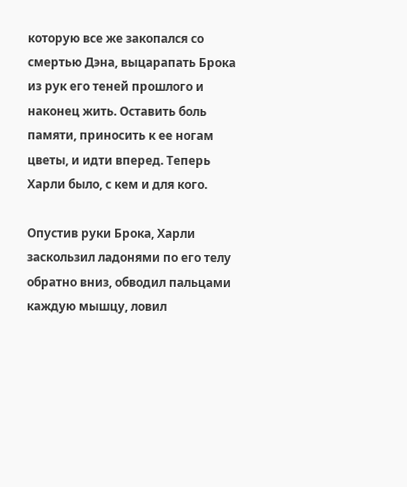которую все же закопался со смертью Дэна, выцарапать Брока из рук его теней прошлого и наконец жить. Оставить боль памяти, приносить к ее ногам цветы, и идти вперед. Теперь Харли было, с кем и для кого.

Опустив руки Брока, Харли заскользил ладонями по его телу обратно вниз, обводил пальцами каждую мышцу, ловил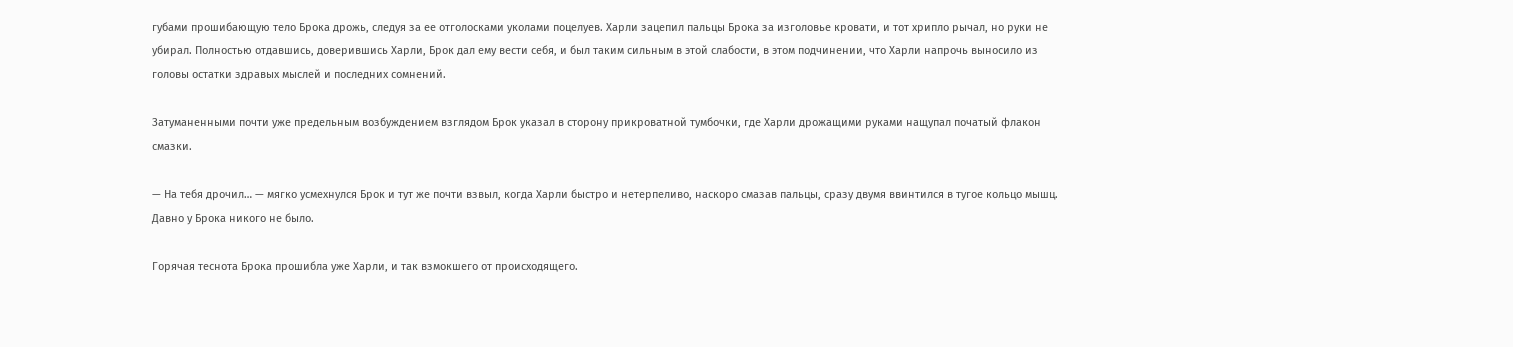губами прошибающую тело Брока дрожь, следуя за ее отголосками уколами поцелуев. Харли зацепил пальцы Брока за изголовье кровати, и тот хрипло рычал, но руки не убирал. Полностью отдавшись, доверившись Харли, Брок дал ему вести себя, и был таким сильным в этой слабости, в этом подчинении, что Харли напрочь выносило из головы остатки здравых мыслей и последних сомнений.

Затуманенными почти уже предельным возбуждением взглядом Брок указал в сторону прикроватной тумбочки, где Харли дрожащими руками нащупал початый флакон смазки.

— На тебя дрочил… — мягко усмехнулся Брок и тут же почти взвыл, когда Харли быстро и нетерпеливо, наскоро смазав пальцы, сразу двумя ввинтился в тугое кольцо мышц. Давно у Брока никого не было.

Горячая теснота Брока прошибла уже Харли, и так взмокшего от происходящего.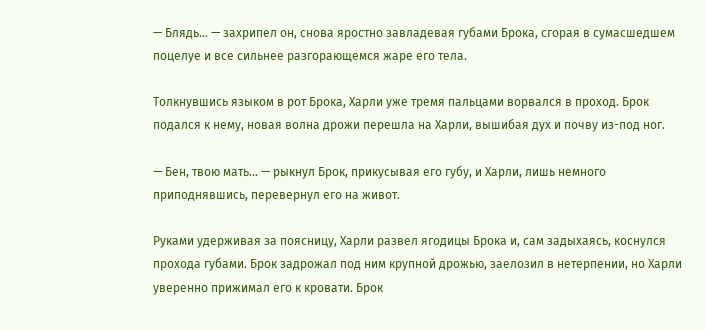— Блядь… — захрипел он, снова яростно завладевая губами Брока, сгорая в сумасшедшем поцелуе и все сильнее разгорающемся жаре его тела.

Толкнувшись языком в рот Брока, Харли уже тремя пальцами ворвался в проход. Брок подался к нему, новая волна дрожи перешла на Харли, вышибая дух и почву из-под ног.

— Бен, твою мать… — рыкнул Брок, прикусывая его губу, и Харли, лишь немного приподнявшись, перевернул его на живот.

Руками удерживая за поясницу, Харли развел ягодицы Брока и, сам задыхаясь, коснулся прохода губами. Брок задрожал под ним крупной дрожью, заелозил в нетерпении, но Харли уверенно прижимал его к кровати. Брок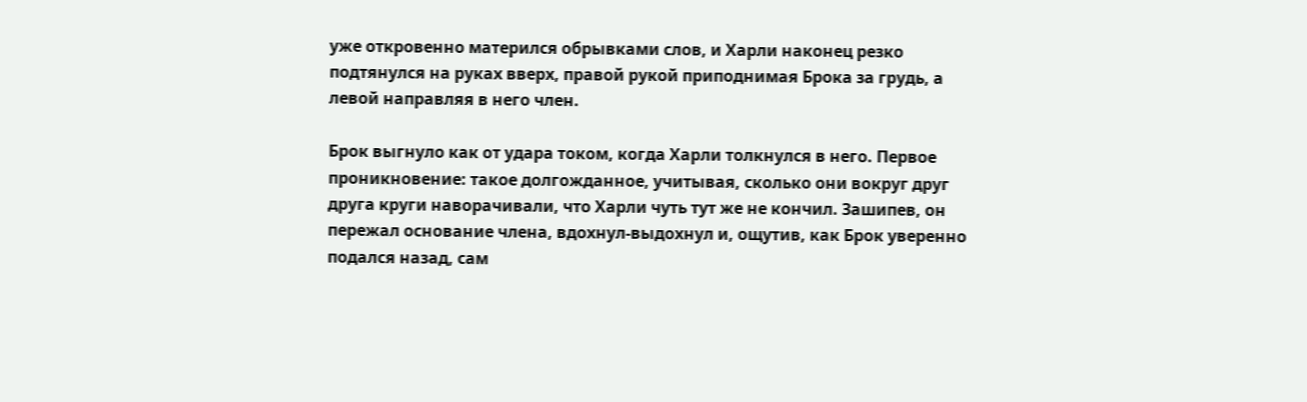уже откровенно матерился обрывками слов, и Харли наконец резко подтянулся на руках вверх, правой рукой приподнимая Брока за грудь, а левой направляя в него член.

Брок выгнуло как от удара током, когда Харли толкнулся в него. Первое проникновение: такое долгожданное, учитывая, сколько они вокруг друг друга круги наворачивали, что Харли чуть тут же не кончил. Зашипев, он пережал основание члена, вдохнул-выдохнул и, ощутив, как Брок уверенно подался назад, сам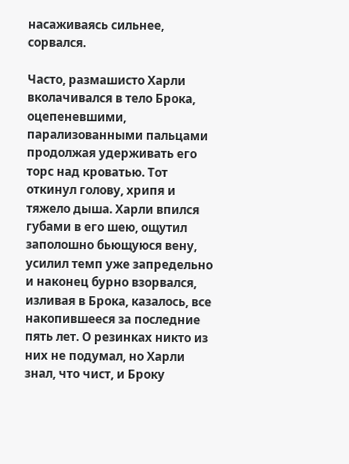насаживаясь сильнее, сорвался.

Часто, размашисто Харли вколачивался в тело Брока, оцепеневшими, парализованными пальцами продолжая удерживать его торс над кроватью. Тот откинул голову, хрипя и тяжело дыша. Харли впился губами в его шею, ощутил заполошно бьющуюся вену, усилил темп уже запредельно и наконец бурно взорвался, изливая в Брока, казалось, все накопившееся за последние пять лет. О резинках никто из них не подумал, но Харли знал, что чист, и Броку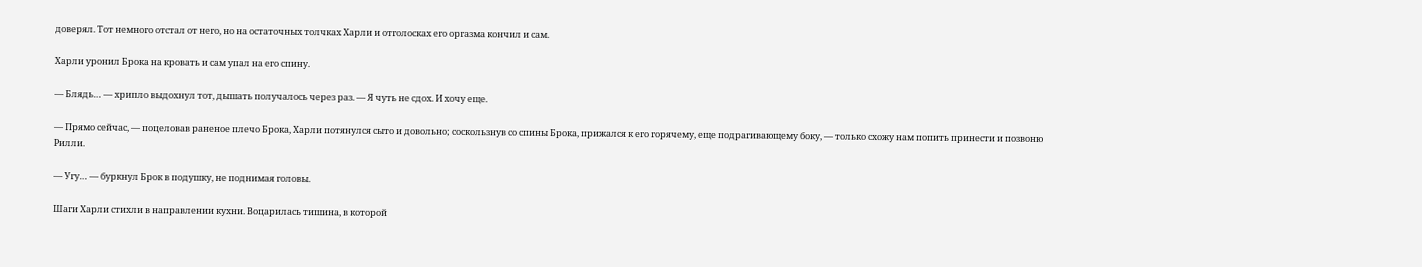доверял. Тот немного отстал от него, но на остаточных толчках Харли и отголосках его оргазма кончил и сам.

Харли уронил Брока на кровать и сам упал на его спину.

— Блядь… — хрипло выдохнул тот, дышать получалось через раз. — Я чуть не сдох. И хочу еще.

— Прямо сейчас, — поцеловав раненое плечо Брока, Харли потянулся сыто и довольно; соскользнув со спины Брока, прижался к его горячему, еще подрагивающему боку, — только схожу нам попить принести и позвоню Рилли.

— Угу… — буркнул Брок в подушку, не поднимая головы.

Шаги Харли стихли в направлении кухни. Воцарилась тишина, в которой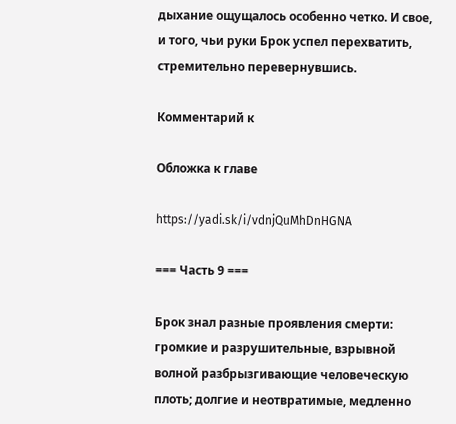дыхание ощущалось особенно четко. И свое, и того, чьи руки Брок успел перехватить, стремительно перевернувшись.

Комментарий к

Обложка к главе

https://yadi.sk/i/vdnjQuMhDnHGNA

=== Часть 9 ===

Брок знал разные проявления смерти: громкие и разрушительные, взрывной волной разбрызгивающие человеческую плоть; долгие и неотвратимые, медленно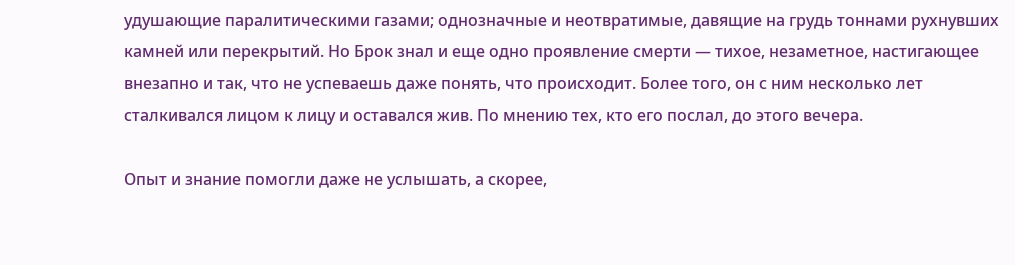удушающие паралитическими газами; однозначные и неотвратимые, давящие на грудь тоннами рухнувших камней или перекрытий. Но Брок знал и еще одно проявление смерти — тихое, незаметное, настигающее внезапно и так, что не успеваешь даже понять, что происходит. Более того, он с ним несколько лет сталкивался лицом к лицу и оставался жив. По мнению тех, кто его послал, до этого вечера.

Опыт и знание помогли даже не услышать, а скорее,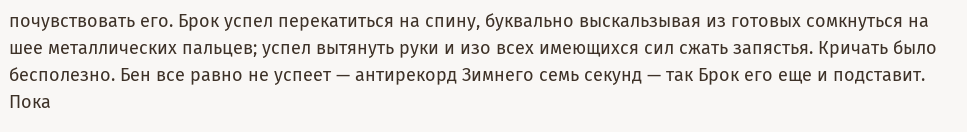почувствовать его. Брок успел перекатиться на спину, буквально выскальзывая из готовых сомкнуться на шее металлических пальцев; успел вытянуть руки и изо всех имеющихся сил сжать запястья. Кричать было бесполезно. Бен все равно не успеет — антирекорд Зимнего семь секунд — так Брок его еще и подставит. Пока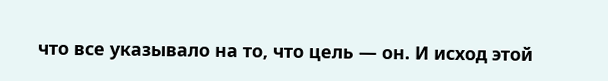что все указывало на то, что цель — он. И исход этой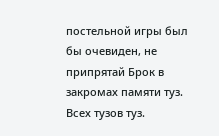постельной игры был бы очевиден, не припрятай Брок в закромах памяти туз. Всех тузов туз.